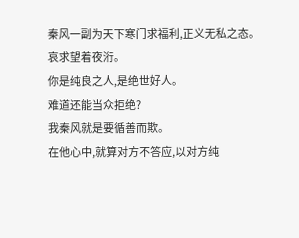秦风一副为天下寒门求福利,正义无私之态。
哀求望着夜洐。
你是纯良之人,是绝世好人。
难道还能当众拒绝?
我秦风就是要循善而欺。
在他心中,就算对方不答应,以对方纯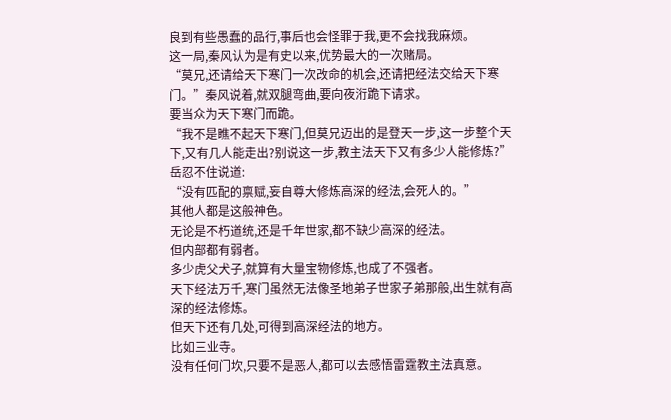良到有些愚蠢的品行,事后也会怪罪于我,更不会找我麻烦。
这一局,秦风认为是有史以来,优势最大的一次赌局。
“莫兄,还请给天下寒门一次改命的机会,还请把经法交给天下寒门。”秦风说着,就双腿弯曲,要向夜洐跪下请求。
要当众为天下寒门而跪。
“我不是瞧不起天下寒门,但莫兄迈出的是登天一步,这一步整个天下,又有几人能走出?别说这一步,教主法天下又有多少人能修炼?”岳忍不住说道:
“没有匹配的禀赋,妄自尊大修炼高深的经法,会死人的。”
其他人都是这般神色。
无论是不朽道统,还是千年世家,都不缺少高深的经法。
但内部都有弱者。
多少虎父犬子,就算有大量宝物修炼,也成了不强者。
天下经法万千,寒门虽然无法像圣地弟子世家子弟那般,出生就有高深的经法修炼。
但天下还有几处,可得到高深经法的地方。
比如三业寺。
没有任何门坎,只要不是恶人,都可以去感悟雷霆教主法真意。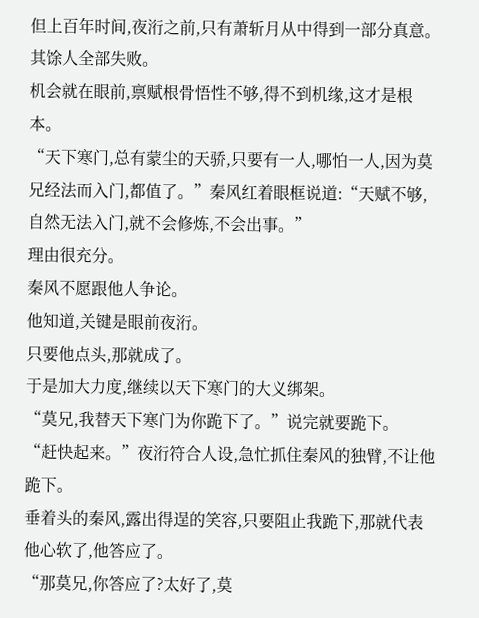但上百年时间,夜洐之前,只有萧斩月从中得到一部分真意。
其馀人全部失败。
机会就在眼前,禀赋根骨悟性不够,得不到机缘,这才是根本。
“天下寒门,总有蒙尘的天骄,只要有一人,哪怕一人,因为莫兄经法而入门,都值了。”秦风红着眼框说道:“天赋不够,自然无法入门,就不会修炼,不会出事。”
理由很充分。
秦风不愿跟他人争论。
他知道,关键是眼前夜洐。
只要他点头,那就成了。
于是加大力度,继续以天下寒门的大义绑架。
“莫兄,我替天下寒门为你跪下了。”说完就要跪下。
“赶快起来。”夜洐符合人设,急忙抓住秦风的独臂,不让他跪下。
垂着头的秦风,露出得逞的笑容,只要阻止我跪下,那就代表他心软了,他答应了。
“那莫兄,你答应了?太好了,莫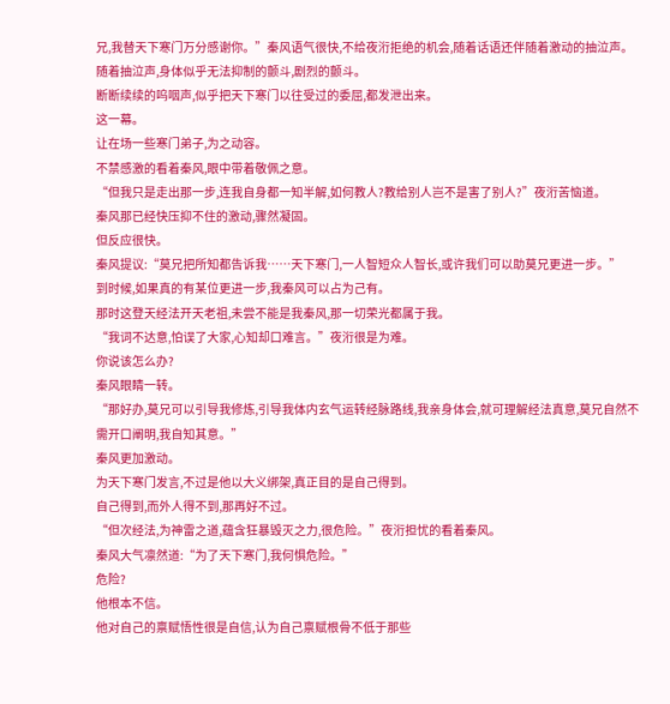兄,我替天下寒门万分感谢你。”秦风语气很快,不给夜洐拒绝的机会,随着话语还伴随着激动的抽泣声。
随着抽泣声,身体似乎无法抑制的颤斗,剧烈的颤斗。
断断续续的呜咽声,似乎把天下寒门以往受过的委屈,都发泄出来。
这一幕。
让在场一些寒门弟子,为之动容。
不禁感激的看着秦风,眼中带着敬佩之意。
“但我只是走出那一步,连我自身都一知半解,如何教人?教给别人岂不是害了别人?”夜洐苦恼道。
秦风那已经快压抑不住的激动,骤然凝固。
但反应很快。
秦风提议:“莫兄把所知都告诉我……天下寒门,一人智短众人智长,或许我们可以助莫兄更进一步。”
到时候,如果真的有某位更进一步,我秦风可以占为己有。
那时这登天经法开天老祖,未尝不能是我秦风,那一切荣光都属于我。
“我词不达意,怕误了大家,心知却口难言。”夜洐很是为难。
你说该怎么办?
秦风眼睛一转。
“那好办,莫兄可以引导我修炼,引导我体内玄气运转经脉路线,我亲身体会,就可理解经法真意,莫兄自然不需开口阐明,我自知其意。”
秦风更加激动。
为天下寒门发言,不过是他以大义绑架,真正目的是自己得到。
自己得到,而外人得不到,那再好不过。
“但次经法,为神雷之道,蕴含狂暴毁灭之力,很危险。”夜洐担忧的看着秦风。
秦风大气凛然道:“为了天下寒门,我何惧危险。”
危险?
他根本不信。
他对自己的禀赋悟性很是自信,认为自己禀赋根骨不低于那些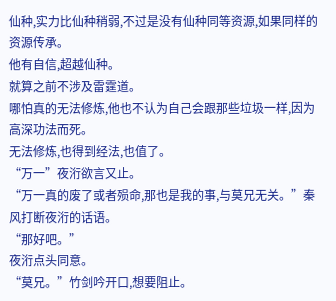仙种,实力比仙种稍弱,不过是没有仙种同等资源,如果同样的资源传承。
他有自信,超越仙种。
就算之前不涉及雷霆道。
哪怕真的无法修炼,他也不认为自己会跟那些垃圾一样,因为高深功法而死。
无法修炼,也得到经法,也值了。
“万一”夜洐欲言又止。
“万一真的废了或者殒命,那也是我的事,与莫兄无关。”秦风打断夜洐的话语。
“那好吧。”
夜洐点头同意。
“莫兄。”竹剑吟开口,想要阻止。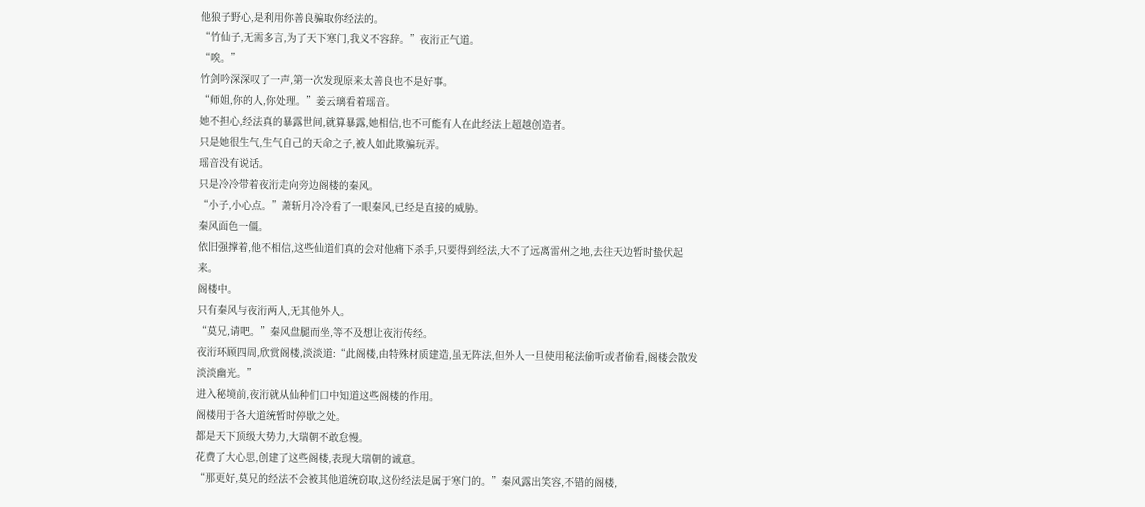他狼子野心,是利用你善良骗取你经法的。
“竹仙子,无需多言,为了天下寒门,我义不容辞。”夜洐正气道。
“唉。”
竹剑吟深深叹了一声,第一次发现原来太善良也不是好事。
“师姐,你的人,你处理。”姜云璃看着瑶音。
她不担心,经法真的暴露世间,就算暴露,她相信,也不可能有人在此经法上超越创造者。
只是她很生气,生气自己的天命之子,被人如此欺骗玩弄。
瑶音没有说话。
只是冷冷带着夜洐走向旁边阁楼的秦风。
“小子,小心点。”萧斩月冷冷看了一眼秦风,已经是直接的威胁。
秦风面色一僵。
依旧强撑着,他不相信,这些仙道们真的会对他痛下杀手,只要得到经法,大不了远离雷州之地,去往天边暂时蛰伏起来。
阁楼中。
只有秦风与夜洐两人,无其他外人。
“莫兄,请吧。”秦风盘腿而坐,等不及想让夜洐传经。
夜洐环顾四周,欣赏阁楼,淡淡道:“此阁楼,由特殊材质建造,虽无阵法,但外人一旦使用秘法偷听或者偷看,阁楼会散发淡淡幽光。”
进入秘境前,夜洐就从仙种们口中知道这些阁楼的作用。
阁楼用于各大道统暂时停歇之处。
都是天下顶级大势力,大瑞朝不敢怠慢。
花费了大心思,创建了这些阁楼,表现大瑞朝的诚意。
“那更好,莫兄的经法不会被其他道统窃取,这份经法是属于寒门的。”秦风露出笑容,不错的阁楼,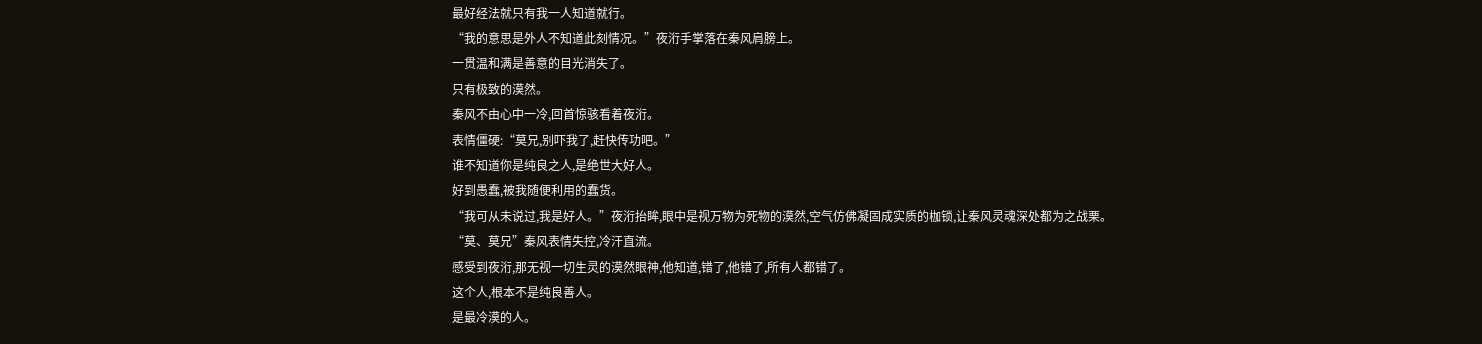最好经法就只有我一人知道就行。
“我的意思是外人不知道此刻情况。”夜洐手掌落在秦风肩膀上。
一贯温和满是善意的目光消失了。
只有极致的漠然。
秦风不由心中一冷,回首惊骇看着夜洐。
表情僵硬:“莫兄,别吓我了,赶快传功吧。”
谁不知道你是纯良之人,是绝世大好人。
好到愚蠢,被我随便利用的蠢货。
“我可从未说过,我是好人。”夜洐抬眸,眼中是视万物为死物的漠然,空气仿佛凝固成实质的枷锁,让秦风灵魂深处都为之战栗。
“莫、莫兄”秦风表情失控,冷汗直流。
感受到夜洐,那无视一切生灵的漠然眼神,他知道,错了,他错了,所有人都错了。
这个人,根本不是纯良善人。
是最冷漠的人。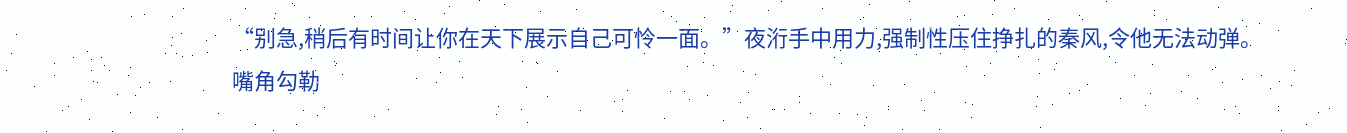“别急,稍后有时间让你在天下展示自己可怜一面。”夜洐手中用力,强制性压住挣扎的秦风,令他无法动弹。
嘴角勾勒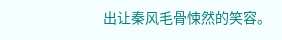出让秦风毛骨悚然的笑容。